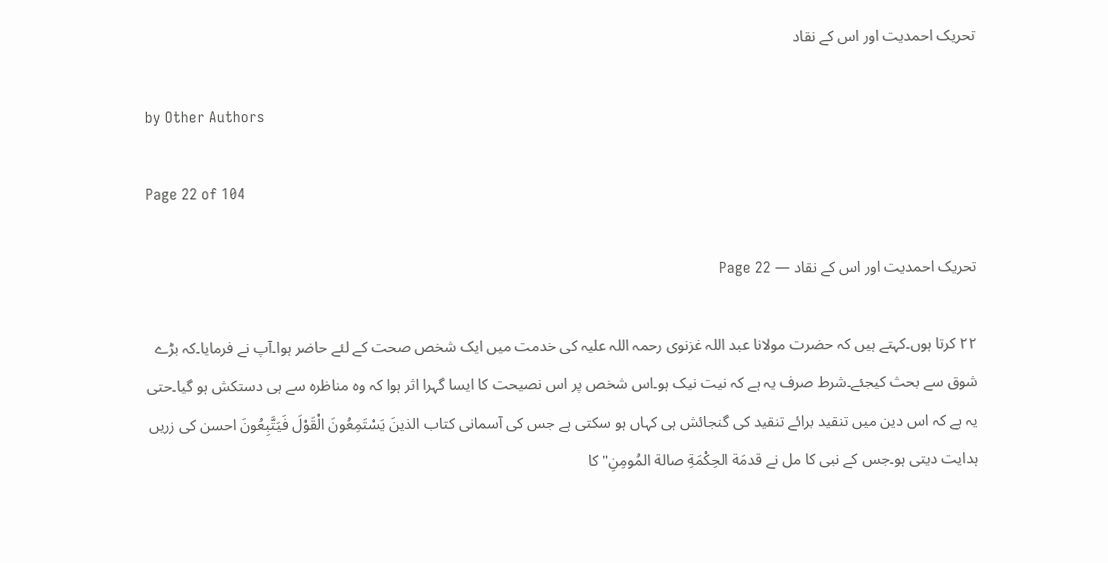تحریک احمدیت اور اس کے نقاد

by Other Authors

Page 22 of 104

تحریک احمدیت اور اس کے نقاد — Page 22

۲۲ کرتا ہوں۔کہتے ہیں کہ حضرت مولانا عبد اللہ غزنوی رحمہ اللہ علیہ کی خدمت میں ایک شخص صحت کے لئے حاضر ہوا۔آپ نے فرمایا۔کہ بڑے شوق سے بحث کیجئے۔شرط صرف یہ ہے کہ نیت نیک ہو۔اس شخص پر اس نصیحت کا ایسا گہرا اثر ہوا کہ وہ مناظرہ سے ہی دستکش ہو گیا۔حتی یہ ہے کہ اس دین میں تنقید برائے تنقید کی گنجائش ہی کہاں ہو سکتی ہے جس کی آسمانی کتاب الذينَ يَسْتَمِعُونَ الْقَوْلَ فَيَتَّبِعُونَ احسن کی زریں ہدایت دیتی ہو۔جس کے نبی کا مل نے قدمَة الحِكْمَةِ صالة المُومِنِ" کا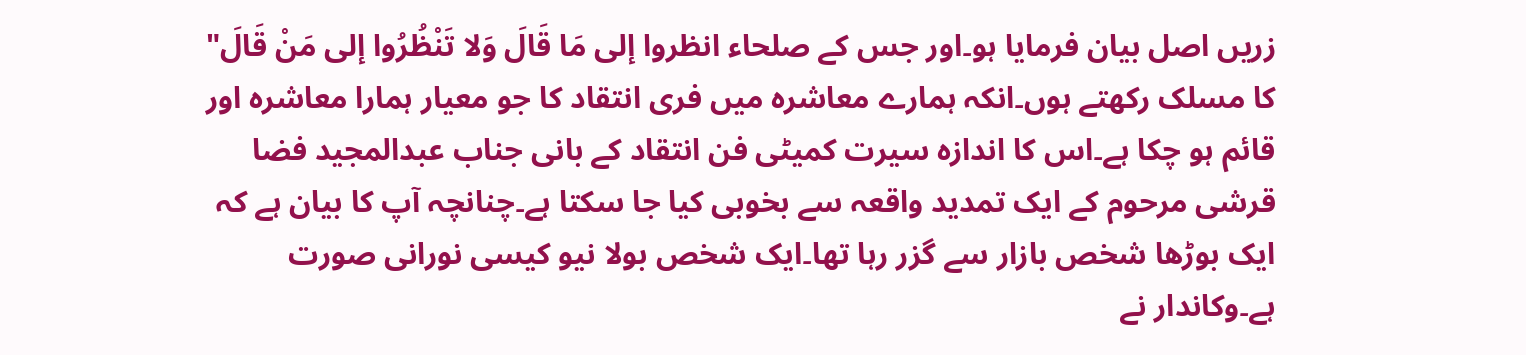زریں اصل بیان فرمایا ہو۔اور جس کے صلحاء انظروا إلى مَا قَالَ وَلا تَنْظُرُوا إلى مَنْ قَالَ" کا مسلک رکھتے ہوں۔انکہ ہمارے معاشرہ میں فری انتقاد کا جو معیار ہمارا معاشرہ اور قائم ہو چکا ہے۔اس کا اندازہ سیرت کمیٹی فن انتقاد کے بانی جناب عبدالمجید فضا قرشی مرحوم کے ایک تمدید واقعہ سے بخوبی کیا جا سکتا ہے۔چنانچہ آپ کا بیان ہے کہ ایک بوڑھا شخص بازار سے گزر رہا تھا۔ایک شخص بولا نیو کیسی نورانی صورت ہے۔وکاندار نے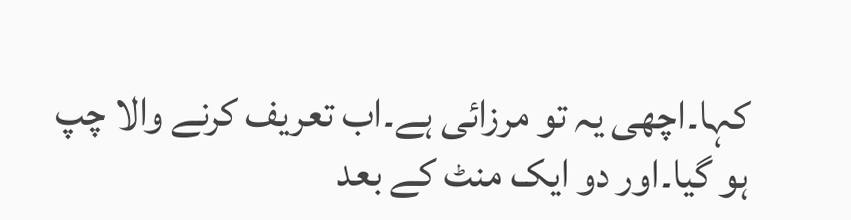کہا۔اچھی یہ تو مرزائی ہے۔اب تعریف کرنے والا چپ ہو گیا۔اور دو ایک منٹ کے بعد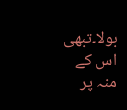بولا۔تبھی اس کے منہ پر